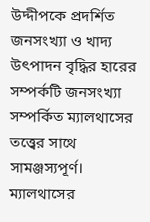উদ্দীপকে প্রদর্শিত জনসংখ্যা ও খাদ্য উৎপাদন বৃদ্ধির হারের সম্পর্কটি জনসংখ্যা সম্পর্কিত ম্যালথাসের তত্ত্বের সাথে সামঞ্জস্যপূর্ণ। ম্যালথাসের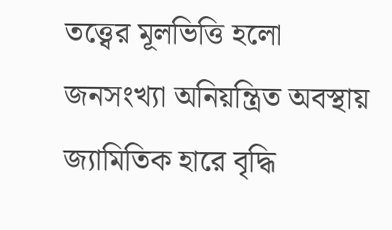তত্ত্বের মূলভিত্তি হলো জনসংখ্যা অনিয়ন্ত্রিত অবস্থায় জ্যামিতিক হারে বৃদ্ধি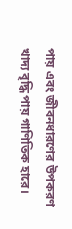পায় এবং জীবনধারণের উপকরণ খাদ্য বৃদ্ধি পায় গাণিতিক হারে।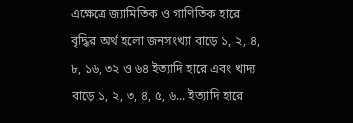এক্ষেত্রে জ্যামিতিক ও গাণিতিক হারে বৃদ্ধির অর্থ হলো জনসংখ্যা বাড়ে ১, ২, ৪, ৮, ১৬, ৩২ ও ৬৪ ইত্যাদি হারে এবং খাদ্য বাড়ে ১, ২, ৩, ৪, ৫, ৬... ইত্যাদি হারে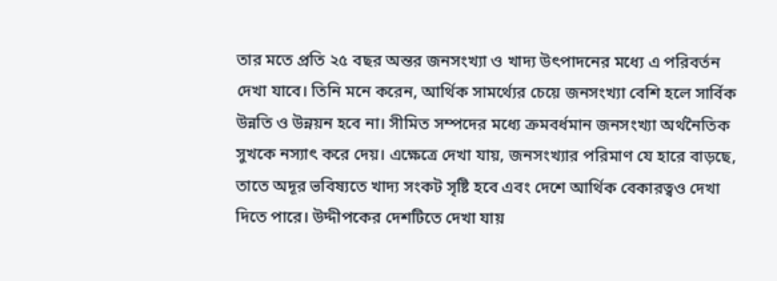তার মতে প্রতি ২৫ বছর অন্তর জনসংখ্যা ও খাদ্য উৎপাদনের মধ্যে এ পরিবর্তন দেখা যাবে। তিনি মনে করেন, আর্থিক সামর্থ্যের চেয়ে জনসংখ্যা বেশি হলে সার্বিক উন্নতি ও উন্নয়ন হবে না। সীমিত সম্পদের মধ্যে ক্রমবর্ধমান জনসংখ্যা অর্থনৈতিক সুখকে নস্যাৎ করে দেয়। এক্ষেত্রে দেখা যায়, জনসংখ্যার পরিমাণ যে হারে বাড়ছে, তাতে অদূর ভবিষ্যতে খাদ্য সংকট সৃষ্টি হবে এবং দেশে আর্থিক বেকারত্বও দেখা দিতে পারে। উদ্দীপকের দেশটিতে দেখা যায়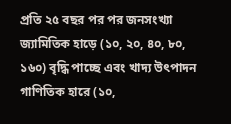প্রতি ২৫ বছর পর পর জনসংখ্যা জ্যামিতিক হাড়ে (১০, ২০, ৪০, ৮০, ১৬০) বৃদ্ধি পাচ্ছে এবং খাদ্য উৎপাদন গাণিতিক হারে (১০,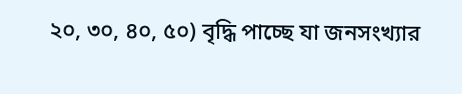২০, ৩০, ৪০, ৫০) বৃদ্ধি পাচ্ছে যা জনসংখ্যার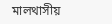মালথাসীয়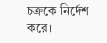চক্রকে নির্দেশ করে।